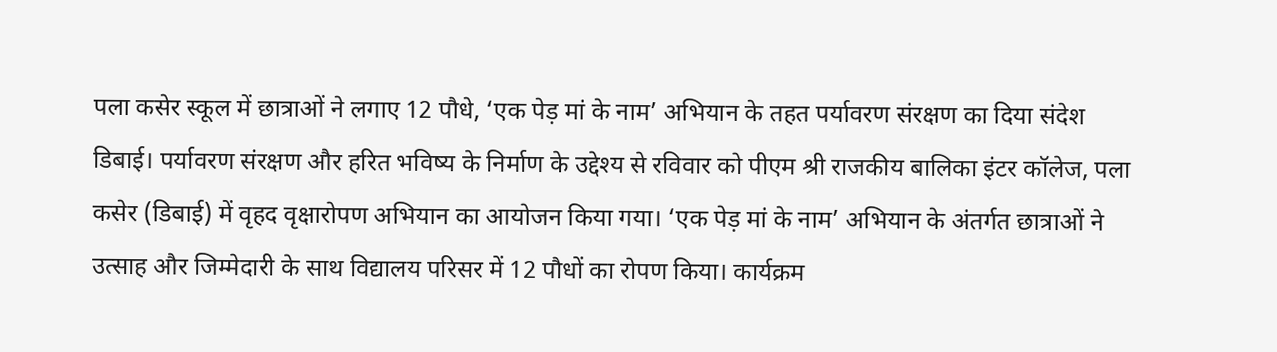पला कसेर स्कूल में छात्राओं ने लगाए 12 पौधे, ‘एक पेड़ मां के नाम’ अभियान के तहत पर्यावरण संरक्षण का दिया संदेश
डिबाई। पर्यावरण संरक्षण और हरित भविष्य के निर्माण के उद्देश्य से रविवार को पीएम श्री राजकीय बालिका इंटर कॉलेज, पला कसेर (डिबाई) में वृहद वृक्षारोपण अभियान का आयोजन किया गया। ‘एक पेड़ मां के नाम’ अभियान के अंतर्गत छात्राओं ने उत्साह और जिम्मेदारी के साथ विद्यालय परिसर में 12 पौधों का रोपण किया। कार्यक्रम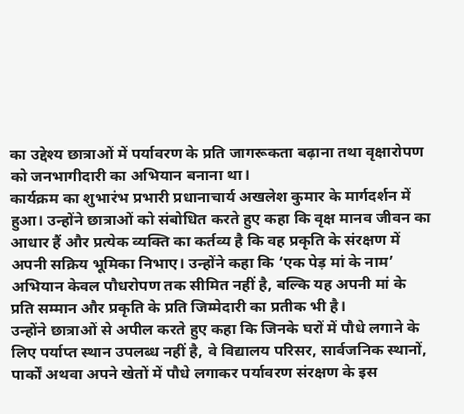का उद्देश्य छात्राओं में पर्यावरण के प्रति जागरूकता बढ़ाना तथा वृक्षारोपण को जनभागीदारी का अभियान बनाना था।
कार्यक्रम का शुभारंभ प्रभारी प्रधानाचार्य अखलेश कुमार के मार्गदर्शन में हुआ। उन्होंने छात्राओं को संबोधित करते हुए कहा कि वृक्ष मानव जीवन का आधार हैं और प्रत्येक व्यक्ति का कर्तव्य है कि वह प्रकृति के संरक्षण में अपनी सक्रिय भूमिका निभाए। उन्होंने कहा कि ‘एक पेड़ मां के नाम’ अभियान केवल पौधरोपण तक सीमित नहीं है, बल्कि यह अपनी मां के प्रति सम्मान और प्रकृति के प्रति जिम्मेदारी का प्रतीक भी है।
उन्होंने छात्राओं से अपील करते हुए कहा कि जिनके घरों में पौधे लगाने के लिए पर्याप्त स्थान उपलब्ध नहीं है, वे विद्यालय परिसर, सार्वजनिक स्थानों, पार्कों अथवा अपने खेतों में पौधे लगाकर पर्यावरण संरक्षण के इस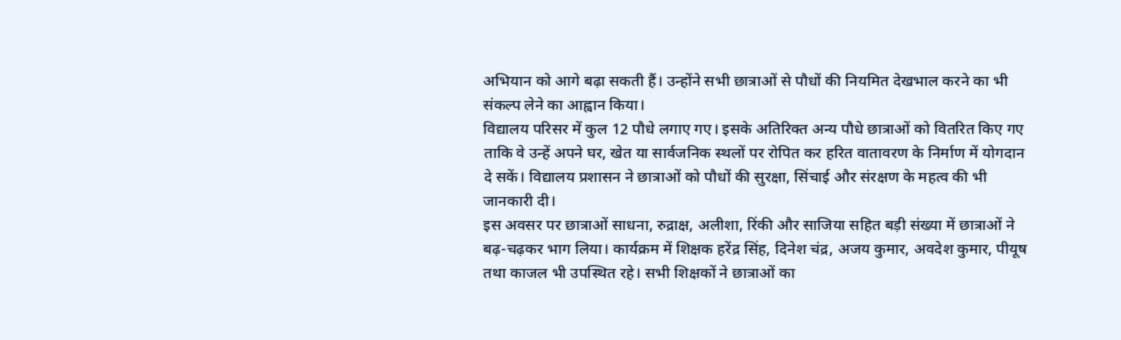अभियान को आगे बढ़ा सकती हैं। उन्होंने सभी छात्राओं से पौधों की नियमित देखभाल करने का भी संकल्प लेने का आह्वान किया।
विद्यालय परिसर में कुल 12 पौधे लगाए गए। इसके अतिरिक्त अन्य पौधे छात्राओं को वितरित किए गए ताकि वे उन्हें अपने घर, खेत या सार्वजनिक स्थलों पर रोपित कर हरित वातावरण के निर्माण में योगदान दे सकें। विद्यालय प्रशासन ने छात्राओं को पौधों की सुरक्षा, सिंचाई और संरक्षण के महत्व की भी जानकारी दी।
इस अवसर पर छात्राओं साधना, रुद्राक्ष, अलीशा, रिंकी और साजिया सहित बड़ी संख्या में छात्राओं ने बढ़-चढ़कर भाग लिया। कार्यक्रम में शिक्षक हरेंद्र सिंह, दिनेश चंद्र, अजय कुमार, अवदेश कुमार, पीयूष तथा काजल भी उपस्थित रहे। सभी शिक्षकों ने छात्राओं का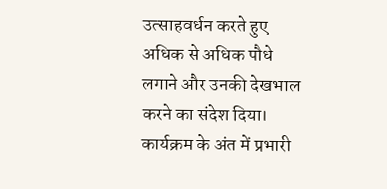उत्साहवर्धन करते हुए अधिक से अधिक पौधे लगाने और उनकी देखभाल करने का संदेश दिया।
कार्यक्रम के अंत में प्रभारी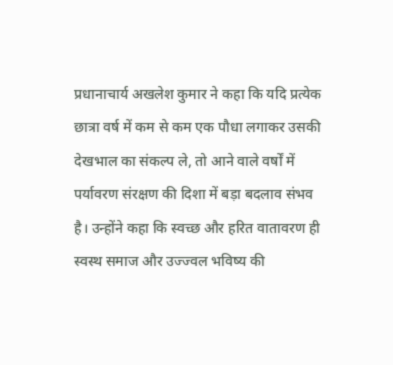प्रधानाचार्य अखलेश कुमार ने कहा कि यदि प्रत्येक छात्रा वर्ष में कम से कम एक पौधा लगाकर उसकी देखभाल का संकल्प ले, तो आने वाले वर्षों में पर्यावरण संरक्षण की दिशा में बड़ा बदलाव संभव है। उन्होंने कहा कि स्वच्छ और हरित वातावरण ही स्वस्थ समाज और उज्ज्वल भविष्य की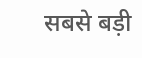सबसे बड़ी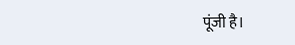पूंजी है।